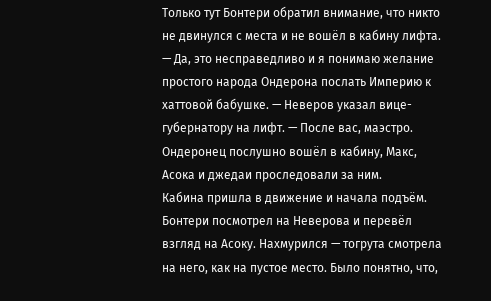Только тут Бонтери обратил внимание, что никто не двинулся с места и не вошёл в кабину лифта.
— Да, это несправедливо и я понимаю желание простого народа Ондерона послать Империю к хаттовой бабушке. — Неверов указал вице-губернатору на лифт. — После вас, маэстро.
Ондеронец послушно вошёл в кабину, Макс, Асока и джедаи проследовали за ним.
Кабина пришла в движение и начала подъём. Бонтери посмотрел на Неверова и перевёл взгляд на Асоку. Нахмурился — тогрута смотрела на него, как на пустое место. Было понятно, что,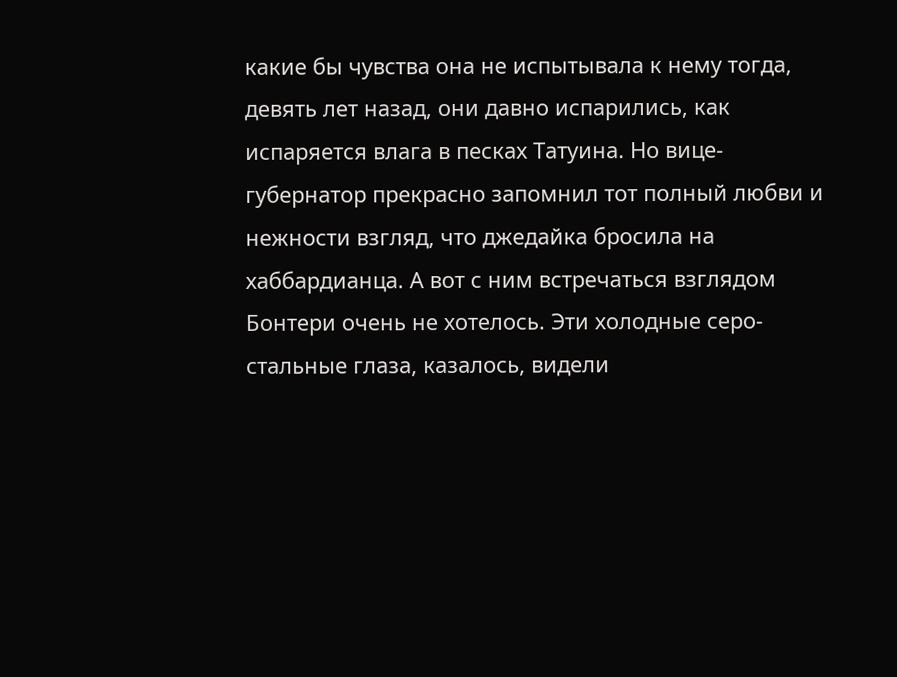какие бы чувства она не испытывала к нему тогда, девять лет назад, они давно испарились, как испаряется влага в песках Татуина. Но вице-губернатор прекрасно запомнил тот полный любви и нежности взгляд, что джедайка бросила на хаббардианца. А вот с ним встречаться взглядом Бонтери очень не хотелось. Эти холодные серо-стальные глаза, казалось, видели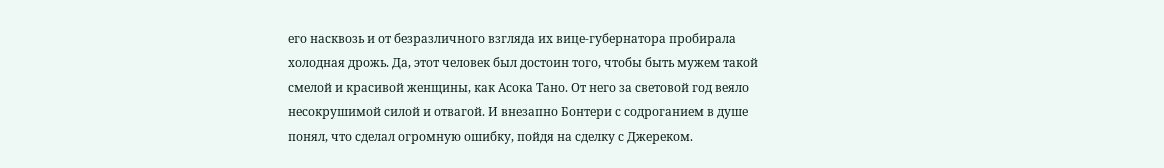его насквозь и от безразличного взгляда их вице-губернатора пробирала холодная дрожь. Да, этот человек был достоин того, чтобы быть мужем такой смелой и красивой женщины, как Асока Тано. От него за световой год веяло несокрушимой силой и отвагой. И внезапно Бонтери с содроганием в душе понял, что сделал огромную ошибку, пойдя на сделку с Джереком.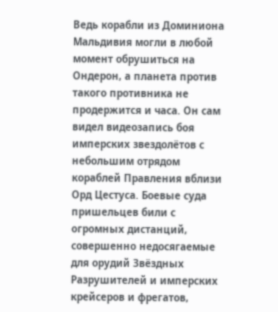Ведь корабли из Доминиона Мальдивия могли в любой момент обрушиться на Ондерон, а планета против такого противника не продержится и часа. Он сам видел видеозапись боя имперских звездолётов с небольшим отрядом кораблей Правления вблизи Орд Цестуса. Боевые суда пришельцев били с огромных дистанций, совершенно недосягаемые для орудий Звёздных Разрушителей и имперских крейсеров и фрегатов,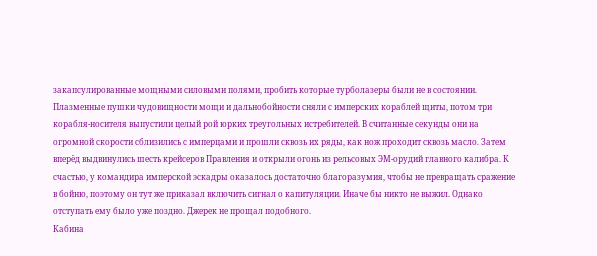закапсулированные мощными силовыми полями, пробить которые турболазеры были не в состоянии. Плазменные пушки чудовищности мощи и дальнобойности сняли с имперских кораблей щиты, потом три корабля-носителя выпустили целый рой юрких треугольных истребителей. В считанные секунды они на огромной скорости сблизились с имперцами и прошли сквозь их ряды, как нож проходит сквозь масло. Затем вперёд выдвинулись шесть крейсеров Правления и открыли огонь из рельсовых ЭМ-орудий главного калибра. К счастью, у командира имперской эскадры оказалось достаточно благоразумия, чтобы не превращать сражение в бойню, поэтому он тут же приказал включить сигнал о капитуляции. Иначе бы никто не выжил. Однако отступать ему было уже поздно. Джерек не прощал подобного.
Кабина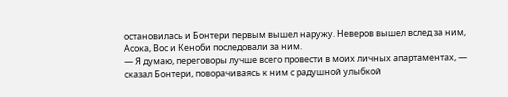остановилась и Бонтери первым вышел наружу. Неверов вышел вслед за ним, Асока, Вос и Кеноби последовали за ним.
— Я думаю, переговоры лучше всего провести в моих личных апартаментах, — сказал Бонтери, поворачиваясь к ним с радушной улыбкой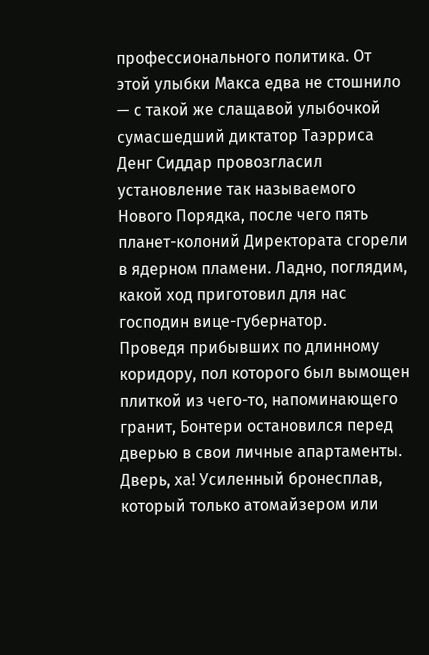профессионального политика. От этой улыбки Макса едва не стошнило — с такой же слащавой улыбочкой сумасшедший диктатор Таэрриса Денг Сиддар провозгласил установление так называемого Нового Порядка, после чего пять планет-колоний Директората сгорели в ядерном пламени. Ладно, поглядим, какой ход приготовил для нас господин вице-губернатор.
Проведя прибывших по длинному коридору, пол которого был вымощен плиткой из чего-то, напоминающего гранит, Бонтери остановился перед дверью в свои личные апартаменты. Дверь, ха! Усиленный бронесплав, который только атомайзером или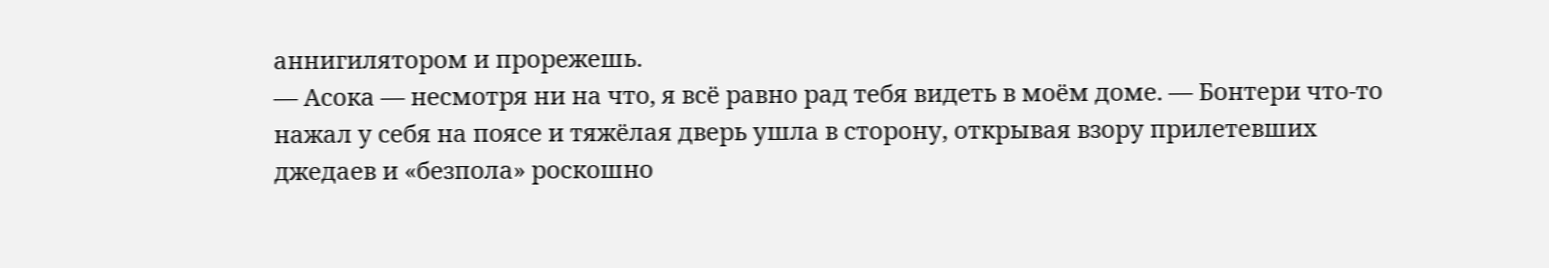аннигилятором и прорежешь.
— Асока — несмотря ни на что, я всё равно рад тебя видеть в моём доме. — Бонтери что-то нажал у себя на поясе и тяжёлая дверь ушла в сторону, открывая взору прилетевших джедаев и «безпола» роскошно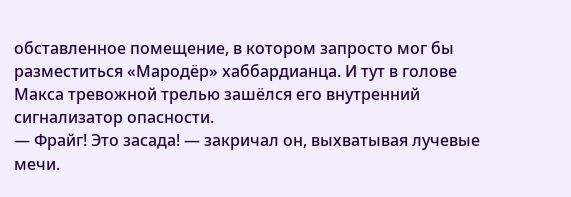обставленное помещение, в котором запросто мог бы разместиться «Мародёр» хаббардианца. И тут в голове Макса тревожной трелью зашёлся его внутренний сигнализатор опасности.
— Фрайг! Это засада! — закричал он, выхватывая лучевые мечи.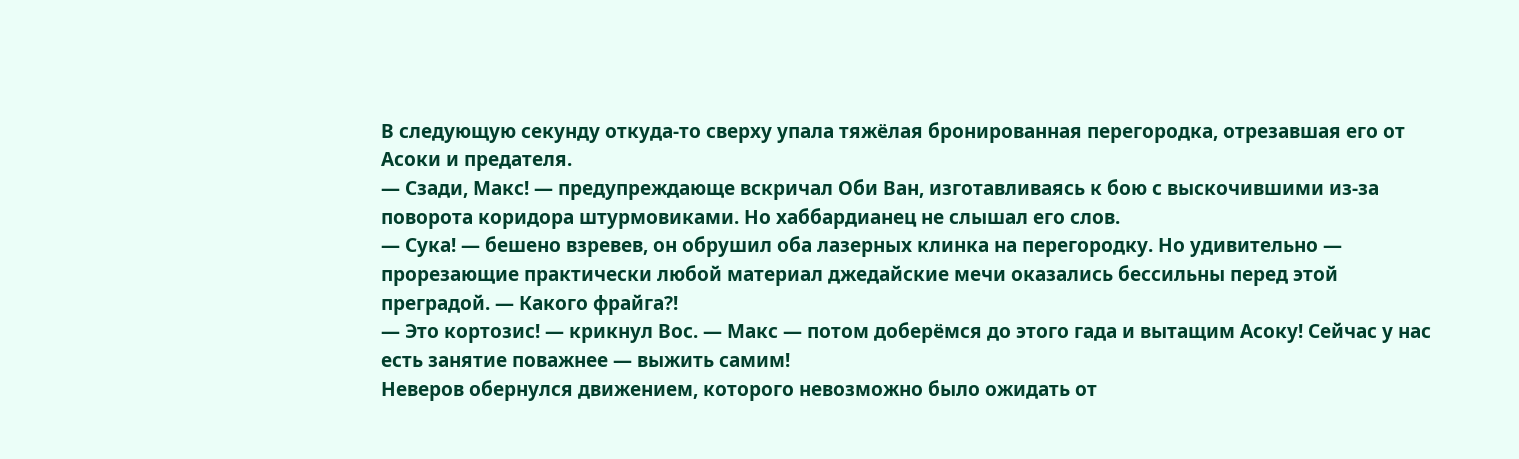В следующую секунду откуда-то сверху упала тяжёлая бронированная перегородка, отрезавшая его от Асоки и предателя.
— Сзади, Макс! — предупреждающе вскричал Оби Ван, изготавливаясь к бою с выскочившими из-за поворота коридора штурмовиками. Но хаббардианец не слышал его слов.
— Сука! — бешено взревев, он обрушил оба лазерных клинка на перегородку. Но удивительно — прорезающие практически любой материал джедайские мечи оказались бессильны перед этой преградой. — Какого фрайга?!
— Это кортозис! — крикнул Вос. — Макс — потом доберёмся до этого гада и вытащим Асоку! Сейчас у нас есть занятие поважнее — выжить самим!
Неверов обернулся движением, которого невозможно было ожидать от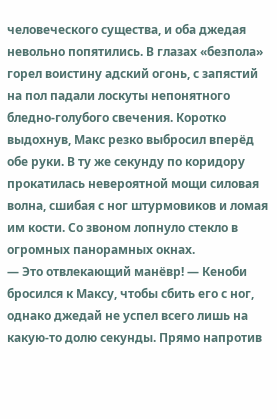человеческого существа, и оба джедая невольно попятились. В глазах «безпола» горел воистину адский огонь, с запястий на пол падали лоскуты непонятного бледно-голубого свечения. Коротко выдохнув, Макс резко выбросил вперёд обе руки. В ту же секунду по коридору прокатилась невероятной мощи силовая волна, сшибая с ног штурмовиков и ломая им кости. Со звоном лопнуло стекло в огромных панорамных окнах.
— Это отвлекающий манёвр! — Кеноби бросился к Максу, чтобы сбить его с ног, однако джедай не успел всего лишь на какую-то долю секунды. Прямо напротив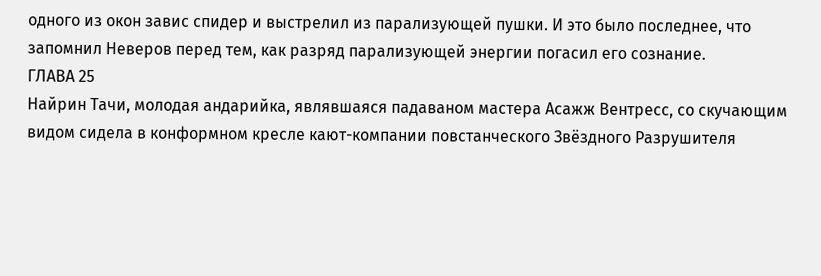одного из окон завис спидер и выстрелил из парализующей пушки. И это было последнее, что запомнил Неверов перед тем, как разряд парализующей энергии погасил его сознание.
ГЛАВА 25
Найрин Тачи, молодая андарийка, являвшаяся падаваном мастера Асажж Вентресс, со скучающим видом сидела в конформном кресле кают-компании повстанческого Звёздного Разрушителя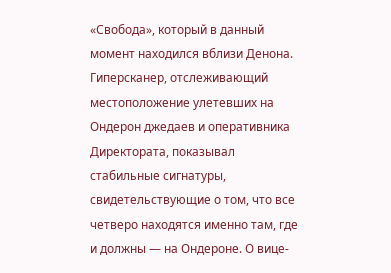«Свобода», который в данный момент находился вблизи Денона. Гиперсканер, отслеживающий местоположение улетевших на Ондерон джедаев и оперативника Директората, показывал стабильные сигнатуры, свидетельствующие о том, что все четверо находятся именно там, где и должны — на Ондероне. О вице-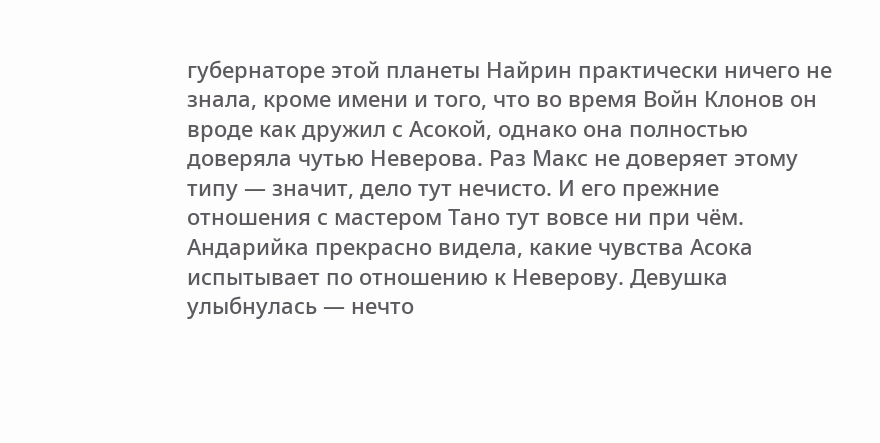губернаторе этой планеты Найрин практически ничего не знала, кроме имени и того, что во время Войн Клонов он вроде как дружил с Асокой, однако она полностью доверяла чутью Неверова. Раз Макс не доверяет этому типу — значит, дело тут нечисто. И его прежние отношения с мастером Тано тут вовсе ни при чём. Андарийка прекрасно видела, какие чувства Асока испытывает по отношению к Неверову. Девушка улыбнулась — нечто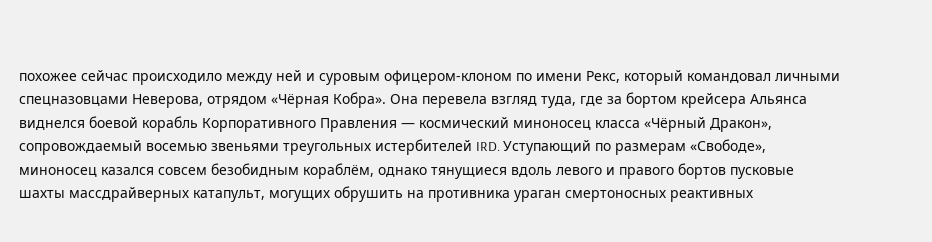похожее сейчас происходило между ней и суровым офицером-клоном по имени Рекс, который командовал личными спецназовцами Неверова, отрядом «Чёрная Кобра». Она перевела взгляд туда, где за бортом крейсера Альянса виднелся боевой корабль Корпоративного Правления — космический миноносец класса «Чёрный Дракон», сопровождаемый восемью звеньями треугольных истербителей IRD. Уступающий по размерам «Свободе», миноносец казался совсем безобидным кораблём, однако тянущиеся вдоль левого и правого бортов пусковые шахты массдрайверных катапульт, могущих обрушить на противника ураган смертоносных реактивных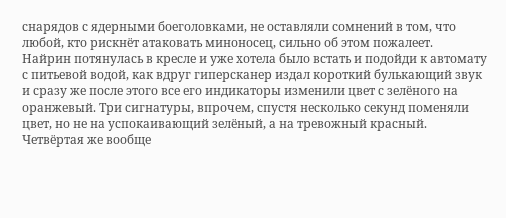снарядов с ядерными боеголовками, не оставляли сомнений в том, что любой, кто рискнёт атаковать миноносец, сильно об этом пожалеет.
Найрин потянулась в кресле и уже хотела было встать и подойди к автомату с питьевой водой, как вдруг гиперсканер издал короткий булькающий звук и сразу же после этого все его индикаторы изменили цвет с зелёного на оранжевый. Три сигнатуры, впрочем, спустя несколько секунд поменяли цвет, но не на успокаивающий зелёный, а на тревожный красный. Четвёртая же вообще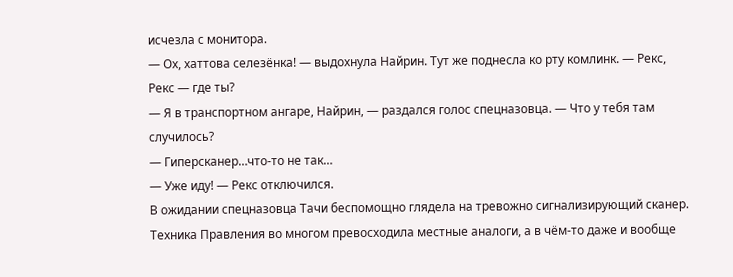исчезла с монитора.
— Ох, хаттова селезёнка! — выдохнула Найрин. Тут же поднесла ко рту комлинк. — Рекс, Рекс — где ты?
— Я в транспортном ангаре, Найрин, — раздался голос спецназовца. — Что у тебя там случилось?
— Гиперсканер…что-то не так…
— Уже иду! — Рекс отключился.
В ожидании спецназовца Тачи беспомощно глядела на тревожно сигнализирующий сканер. Техника Правления во многом превосходила местные аналоги, а в чём-то даже и вообще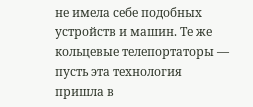не имела себе подобных устройств и машин. Те же кольцевые телепортаторы — пусть эта технология пришла в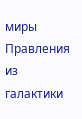миры Правления из галактики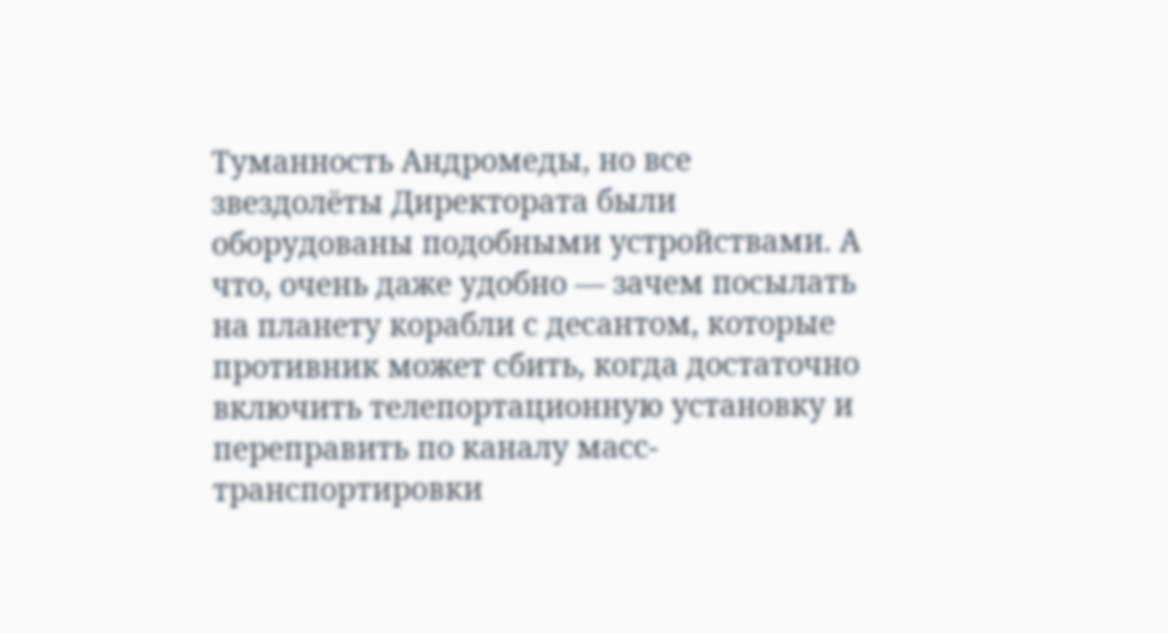Туманность Андромеды, но все звездолёты Директората были оборудованы подобными устройствами. А что, очень даже удобно — зачем посылать на планету корабли с десантом, которые противник может сбить, когда достаточно включить телепортационную установку и переправить по каналу масс-транспортировки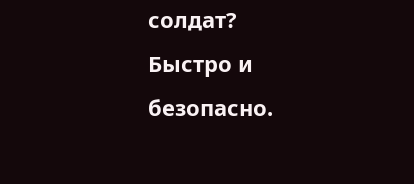солдат? Быстро и безопасно.